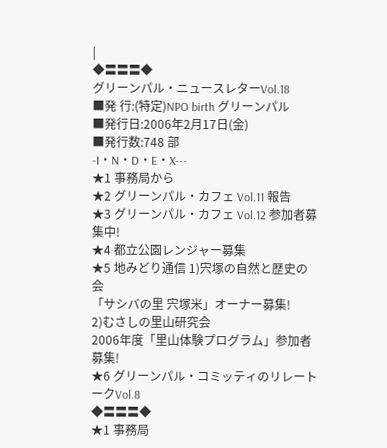|
◆〓〓〓◆
グリーンパル・ニュースレターVol.18
■発 行:(特定)NPO birth グリーンパル
■発行日:2006年2月17日(金)
■発行数:748 部
-I・N・D・E・X---
★1 事務局から
★2 グリーンパル・カフェ Vol.11 報告
★3 グリーンパル・カフェ Vol.12 参加者募集中!
★4 都立公園レンジャー募集
★5 地みどり通信 1)宍塚の自然と歴史の会
「サシバの里 宍塚米」オーナー募集!
2)むさしの里山研究会
2006年度「里山体験プログラム」参加者募集!
★6 グリーンパル・コミッティのリレートークVol.8
◆〓〓〓◆
★1 事務局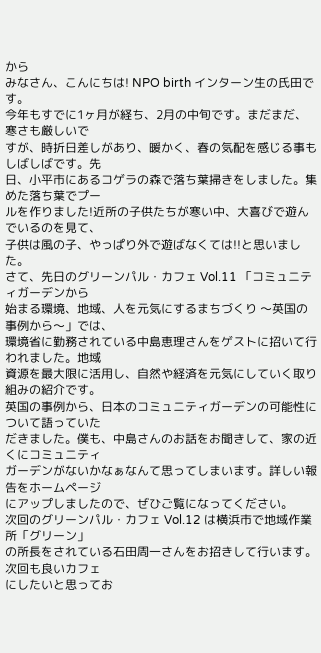から
みなさん、こんにちは! NPO birth インターン生の氏田です。
今年もすでに1ヶ月が経ち、2月の中旬です。まだまだ、寒さも厳しいで
すが、時折日差しがあり、暖かく、春の気配を感じる事もしばしばです。先
日、小平市にあるコゲラの森で落ち葉掃きをしました。集めた落ち葉でプー
ルを作りました!近所の子供たちが寒い中、大喜びで遊んでいるのを見て、
子供は風の子、やっぱり外で遊ばなくては!!と思いました。
さて、先日のグリーンパル・カフェ Vol.11 「コミュニティガーデンから
始まる環境、地域、人を元気にするまちづくり 〜英国の事例から〜」では、
環境省に勤務されている中島恵理さんをゲストに招いて行われました。地域
資源を最大限に活用し、自然や経済を元気にしていく取り組みの紹介です。
英国の事例から、日本のコミュニティガーデンの可能性について語っていた
だきました。僕も、中島さんのお話をお聞きして、家の近くにコミュニティ
ガーデンがないかなぁなんて思ってしまいます。詳しい報告をホームページ
にアップしましたので、ぜひご覧になってください。
次回のグリーンパル・カフェ Vol.12 は横浜市で地域作業所「グリーン」
の所長をされている石田周一さんをお招きして行います。次回も良いカフェ
にしたいと思ってお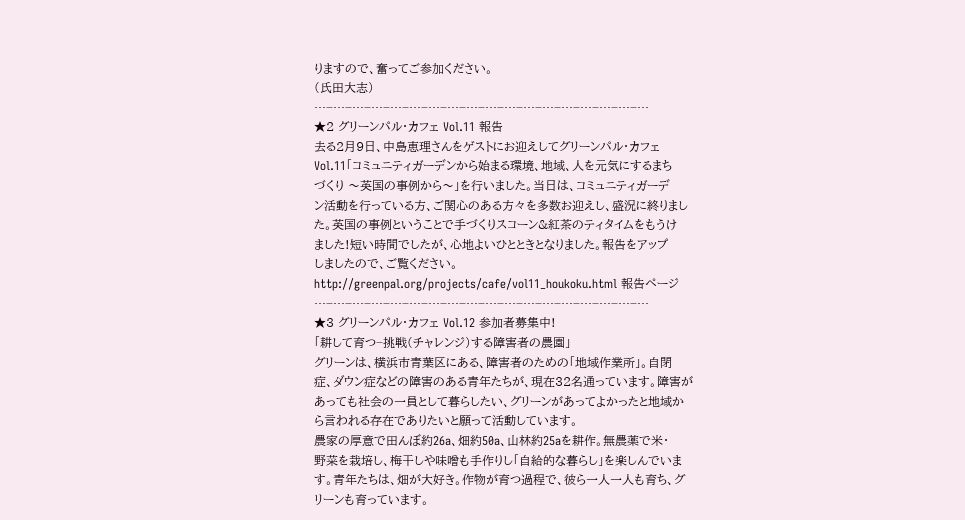りますので、奮ってご参加ください。
(氏田大志)
…−…−…−…−…−…−…−…−…−…−…−…−…−…−…−…−…−…
★2 グリーンパル・カフェ Vol.11 報告
去る2月9日、中島恵理さんをゲストにお迎えしてグリーンパル・カフェ
Vol.11「コミュニティガーデンから始まる環境、地域、人を元気にするまち
づくり 〜英国の事例から〜」を行いました。当日は、コミュニティガーデ
ン活動を行っている方、ご関心のある方々を多数お迎えし、盛況に終りまし
た。英国の事例ということで手づくりスコーン&紅茶のティタイムをもうけ
ました!短い時間でしたが、心地よいひとときとなりました。報告をアップ
しましたので、ご覧ください。
http://greenpal.org/projects/cafe/vol11_houkoku.html 報告ページ
…−…−…−…−…−…−…−…−…−…−…−…−…−…−…−…−…−…
★3 グリーンパル・カフェ Vol.12 参加者募集中!
「耕して育つ−挑戦(チャレンジ)する障害者の農園」
グリーンは、横浜市青葉区にある、障害者のための「地域作業所」。自閉
症、ダウン症などの障害のある青年たちが、現在32名通っています。障害が
あっても社会の一員として暮らしたい、グリーンがあってよかったと地域か
ら言われる存在でありたいと願って活動しています。
農家の厚意で田んぼ約26a、畑約50a、山林約25aを耕作。無農薬で米・
野菜を栽培し、梅干しや味噌も手作りし「自給的な暮らし」を楽しんでいま
す。青年たちは、畑が大好き。作物が育つ過程で、彼ら一人一人も育ち、グ
リーンも育っています。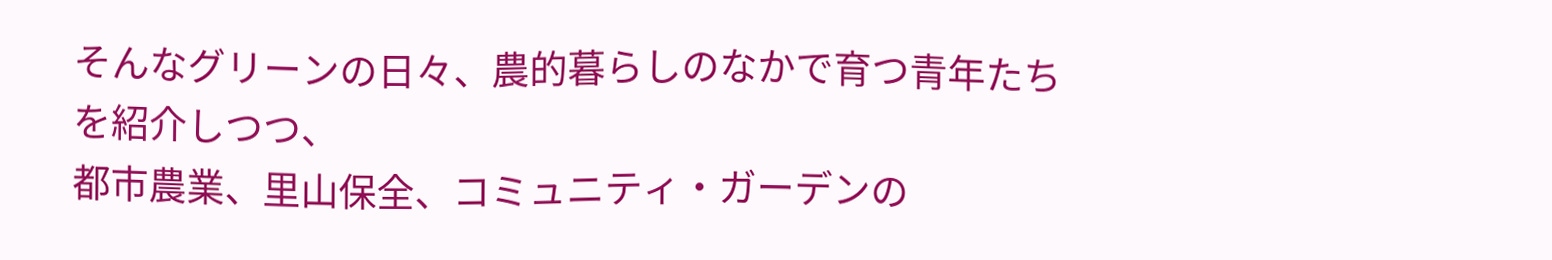そんなグリーンの日々、農的暮らしのなかで育つ青年たちを紹介しつつ、
都市農業、里山保全、コミュニティ・ガーデンの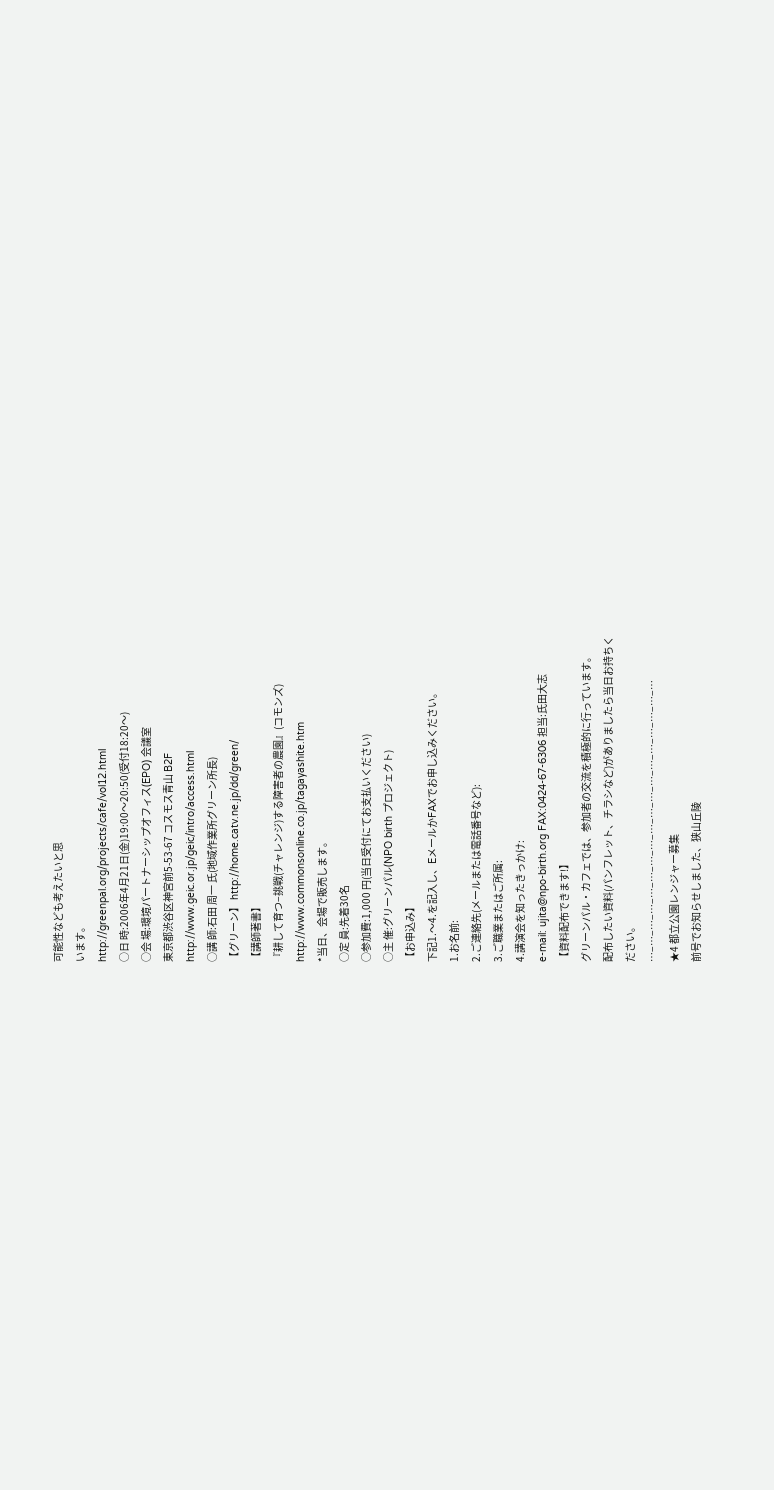可能性なども考えたいと思
います。
http://greenpal.org/projects/cafe/vol12.html
○日 時:2006年4月21日(金)19:00〜20:50(受付18:20〜)
○会 場:環境パートナーシップオフィス(EPO) 会議室
東京都渋谷区神宮前5-53-67 コスモス青山 B2F
http://www.geic.or.jp/geic/intro/access.html
○講 師:石田 周一 氏(地域作業所グリーン所長)
【グリーン】 http://home.catv.ne.jp/dd/green/
【講師著書】
『耕して育つ−挑戦(チャレンジ)する障害者の農園』(コモンズ)
http://www.commonsonline.co.jp/tagayashite.htm
*当日、会場で販売します。
○定 員:先着30名
○参加費:1,000 円(当日受付にてお支払いください)
○主 催:グリーンパル(NPO birth プロジェクト)
【お申込み】
下記1.〜4.を記入し、EメールかFAXでお申し込みください。
1.お名前:
2.ご連絡先(メールまたは電話番号など):
3.ご職業またはご所属:
4.講演会を知ったきっかけ:
e-mail: ujita@npo-birth.org FAX:0424-67-6306 担当:氏田大志
【資料配布できます!】
グリーンパル・カフェでは、参加者の交流を積極的に行っています。
配布したい資料(パンフレット、チラシなど)がありましたら当日お持ちく
ださい。
…−…−…−…−…−…−…−…−…−…−…−…−…−…−…−…−…−…
★4 都立公園レンジャー募集
前号でお知らせしました、狭山丘陵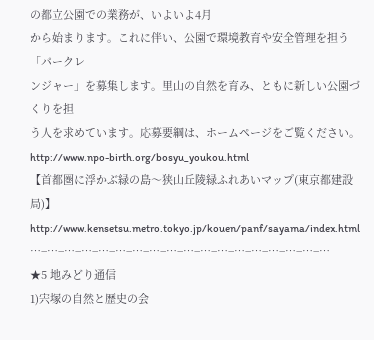の都立公園での業務が、いよいよ4月
から始まります。これに伴い、公園で環境教育や安全管理を担う「パークレ
ンジャー」を募集します。里山の自然を育み、ともに新しい公園づくりを担
う人を求めています。応募要綱は、ホームページをご覧ください。
http://www.npo-birth.org/bosyu_youkou.html
【首都圏に浮かぶ緑の島〜狭山丘陵緑ふれあいマップ(東京都建設局)】
http://www.kensetsu.metro.tokyo.jp/kouen/panf/sayama/index.html
…−…−…−…−…−…−…−…−…−…−…−…−…−…−…−…−…−…
★5 地みどり通信
1)宍塚の自然と歴史の会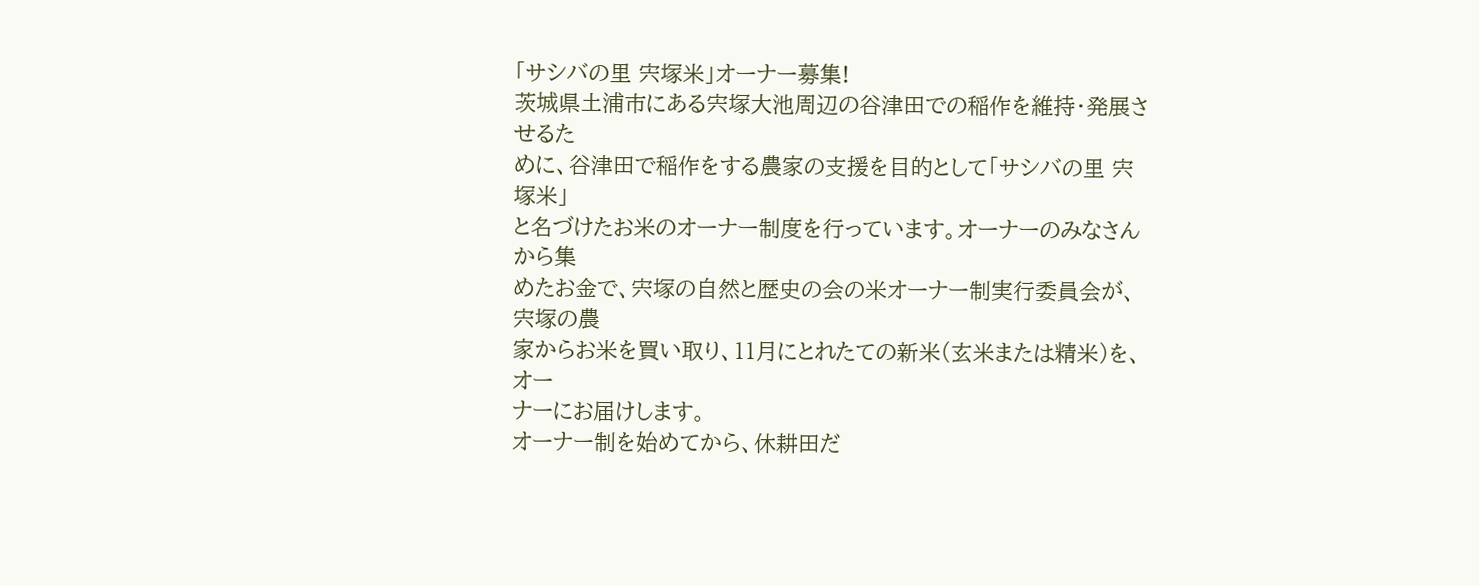「サシバの里 宍塚米」オーナー募集!
茨城県土浦市にある宍塚大池周辺の谷津田での稲作を維持・発展させるた
めに、谷津田で稲作をする農家の支援を目的として「サシバの里 宍塚米」
と名づけたお米のオーナー制度を行っています。オーナーのみなさんから集
めたお金で、宍塚の自然と歴史の会の米オーナー制実行委員会が、宍塚の農
家からお米を買い取り、11月にとれたての新米(玄米または精米)を、オー
ナーにお届けします。
オーナー制を始めてから、休耕田だ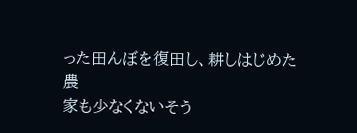った田んぼを復田し、耕しはじめた農
家も少なくないそう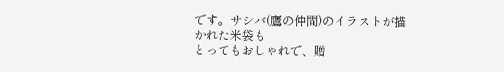です。サシバ(鷹の仲間)のイラストが描かれた米袋も
とってもおしゃれで、贈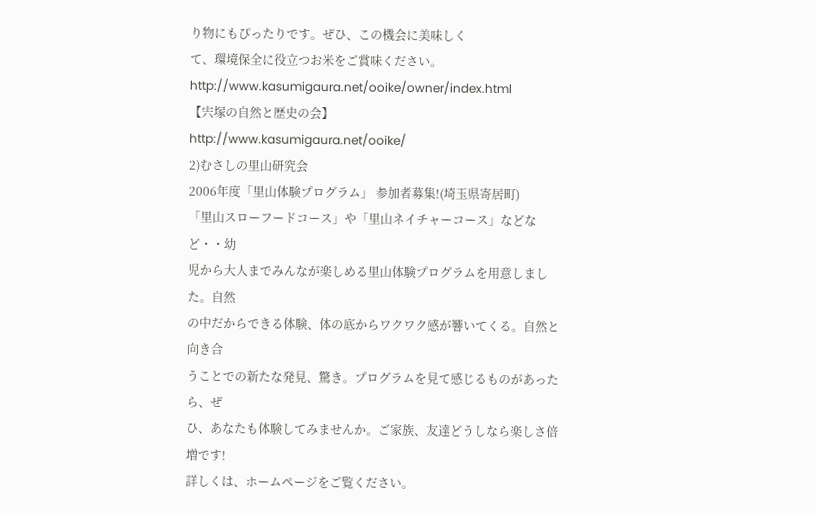り物にもぴったりです。ぜひ、この機会に美味しく
て、環境保全に役立つお米をご賞味ください。
http://www.kasumigaura.net/ooike/owner/index.html
【宍塚の自然と歴史の会】
http://www.kasumigaura.net/ooike/
2)むさしの里山研究会
2006年度「里山体験プログラム」 参加者募集!(埼玉県寄居町)
「里山スローフードコース」や「里山ネイチャーコース」などなど・・幼
児から大人までみんなが楽しめる里山体験プログラムを用意しました。自然
の中だからできる体験、体の底からワクワク感が響いてくる。自然と向き合
うことでの新たな発見、驚き。プログラムを見て感じるものがあったら、ぜ
ひ、あなたも体験してみませんか。ご家族、友達どうしなら楽しさ倍増です!
詳しくは、ホームページをご覧ください。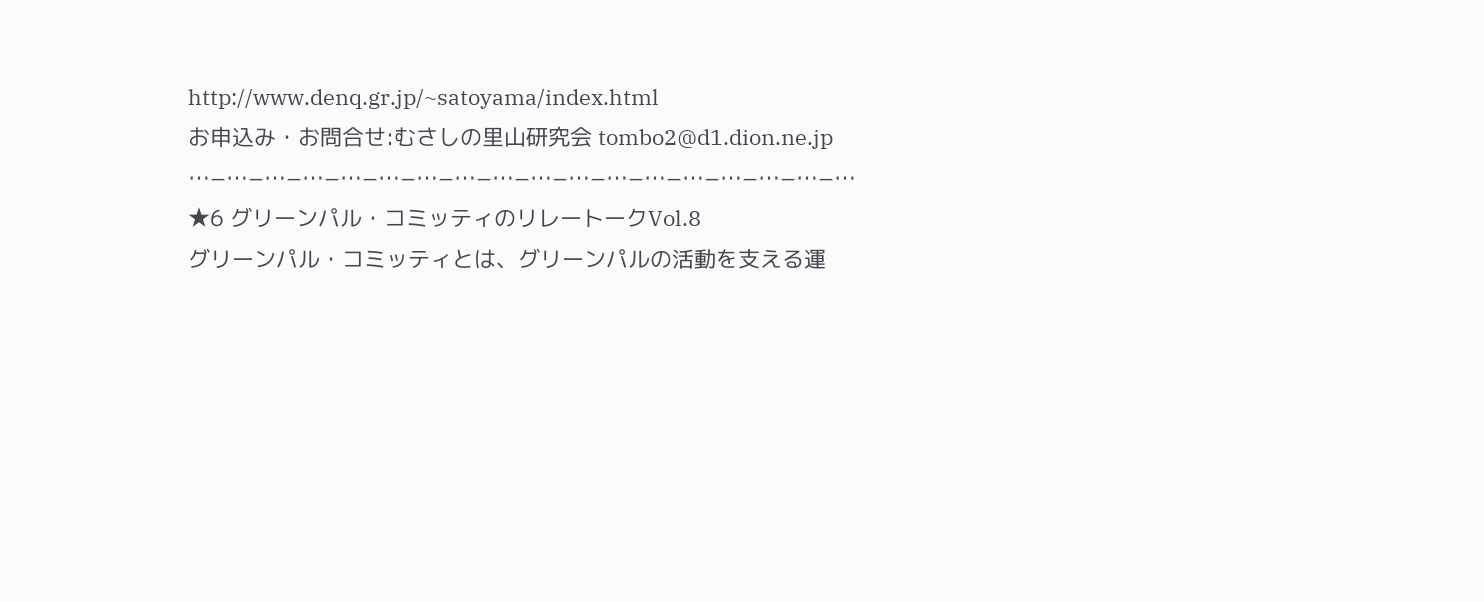http://www.denq.gr.jp/~satoyama/index.html
お申込み・お問合せ:むさしの里山研究会 tombo2@d1.dion.ne.jp
…−…−…−…−…−…−…−…−…−…−…−…−…−…−…−…−…−…
★6 グリーンパル・コミッティのリレートークVol.8
グリーンパル・コミッティとは、グリーンパルの活動を支える運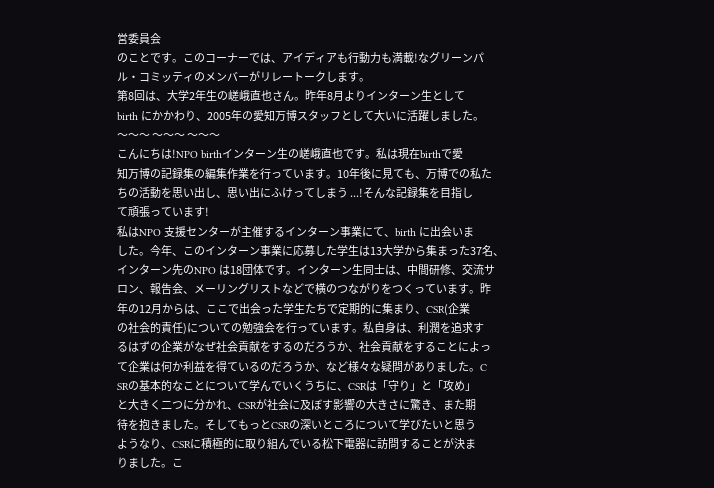営委員会
のことです。このコーナーでは、アイディアも行動力も満載!なグリーンパ
ル・コミッティのメンバーがリレートークします。
第8回は、大学2年生の嵯峨直也さん。昨年8月よりインターン生として
birth にかかわり、2005年の愛知万博スタッフとして大いに活躍しました。
〜〜〜 〜〜〜 〜〜〜
こんにちは!NPO birthインターン生の嵯峨直也です。私は現在birthで愛
知万博の記録集の編集作業を行っています。10年後に見ても、万博での私た
ちの活動を思い出し、思い出にふけってしまう ...!そんな記録集を目指し
て頑張っています!
私はNPO 支援センターが主催するインターン事業にて、birth に出会いま
した。今年、このインターン事業に応募した学生は13大学から集まった37名、
インターン先のNPO は18団体です。インターン生同士は、中間研修、交流サ
ロン、報告会、メーリングリストなどで横のつながりをつくっています。昨
年の12月からは、ここで出会った学生たちで定期的に集まり、CSR(企業
の社会的責任)についての勉強会を行っています。私自身は、利潤を追求す
るはずの企業がなぜ社会貢献をするのだろうか、社会貢献をすることによっ
て企業は何か利益を得ているのだろうか、など様々な疑問がありました。C
SRの基本的なことについて学んでいくうちに、CSRは「守り」と「攻め」
と大きく二つに分かれ、CSRが社会に及ぼす影響の大きさに驚き、また期
待を抱きました。そしてもっとCSRの深いところについて学びたいと思う
ようなり、CSRに積極的に取り組んでいる松下電器に訪問することが決ま
りました。こ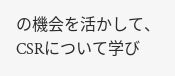の機会を活かして、CSRについて学び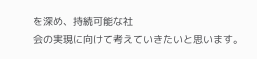を深め、持続可能な社
会の実現に向けて考えていきたいと思います。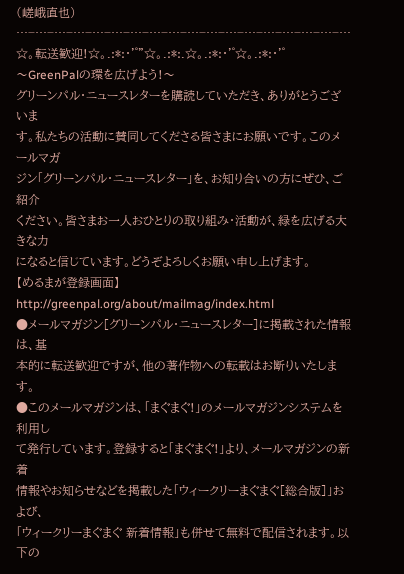(嵯峨直也)
…−…−…−…−…−…−…−…−…−…−…−…−…−…−…−…−…−…
☆。転送歓迎!☆。.:*:・'゜"☆。.:*:.☆。.:*:・'゜☆。.:*:・'゜
〜GreenPalの環を広げよう!〜
グリーンパル・ニュースレターを購読していただき、ありがとうございま
す。私たちの活動に賛同してくださる皆さまにお願いです。このメールマガ
ジン「グリーンパル・ニュースレター」を、お知り合いの方にぜひ、ご紹介
ください。皆さまお一人おひとりの取り組み・活動が、緑を広げる大きな力
になると信じています。どうぞよろしくお願い申し上げます。
【めるまが登録画面】
http://greenpal.org/about/mailmag/index.html
●メールマガジン[グリーンパル・ニュースレター]に掲載された情報は、基
本的に転送歓迎ですが、他の著作物への転載はお断りいたします。
●このメールマガジンは、「まぐまぐ!」のメールマガジンシステムを利用し
て発行しています。登録すると「まぐまぐ!」より、メールマガジンの新着
情報やお知らせなどを掲載した「ウィークリーまぐまぐ[総合版]」および、
「ウィークリーまぐまぐ 新着情報」も併せて無料で配信されます。以下の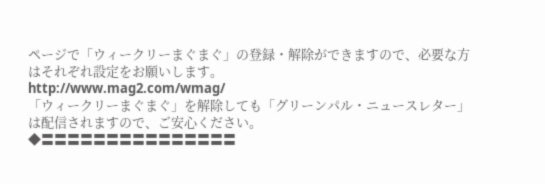ページで「ウィークリーまぐまぐ」の登録・解除ができますので、必要な方
はそれぞれ設定をお願いします。
http://www.mag2.com/wmag/
「ウィークリーまぐまぐ」を解除しても「グリーンパル・ニュースレター」
は配信されますので、ご安心ください。
◆〓〓〓〓〓〓〓〓〓〓〓〓〓〓〓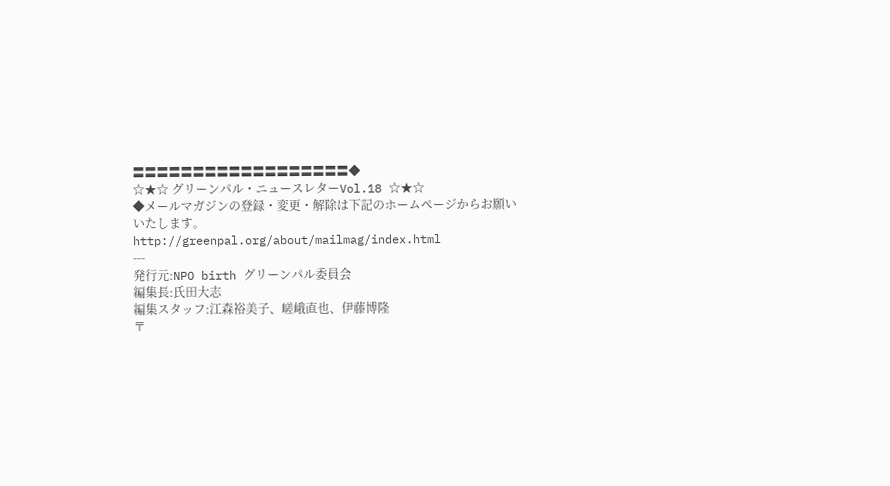〓〓〓〓〓〓〓〓〓〓〓〓〓〓〓〓〓〓◆
☆★☆ グリーンパル・ニュースレターVol.18 ☆★☆
◆メールマガジンの登録・変更・解除は下記のホームページからお願い
いたします。
http://greenpal.org/about/mailmag/index.html
---
発行元:NPO birth グリーンパル委員会
編集長:氏田大志
編集スタッフ:江森裕美子、嵯峨直也、伊藤博隆
〒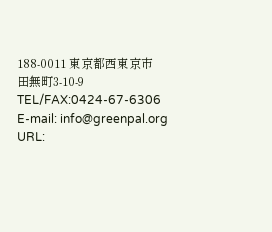188-0011 東京都西東京市田無町3-10-9
TEL/FAX:0424-67-6306 E-mail: info@greenpal.org
URL: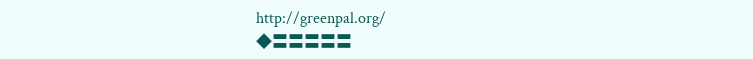http://greenpal.org/
◆〓〓〓〓〓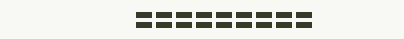〓〓〓〓〓〓〓〓〓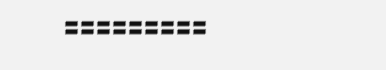〓〓〓〓〓〓〓〓〓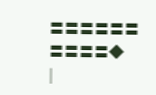〓〓〓〓〓〓〓〓〓〓◆
|